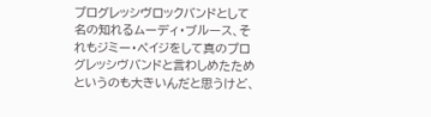プログレッシヴロックバンドとして名の知れるムーディ・ブルース、それもジミー・ペイジをして真のプログレッシヴバンドと言わしめたためというのも大きいんだと思うけど、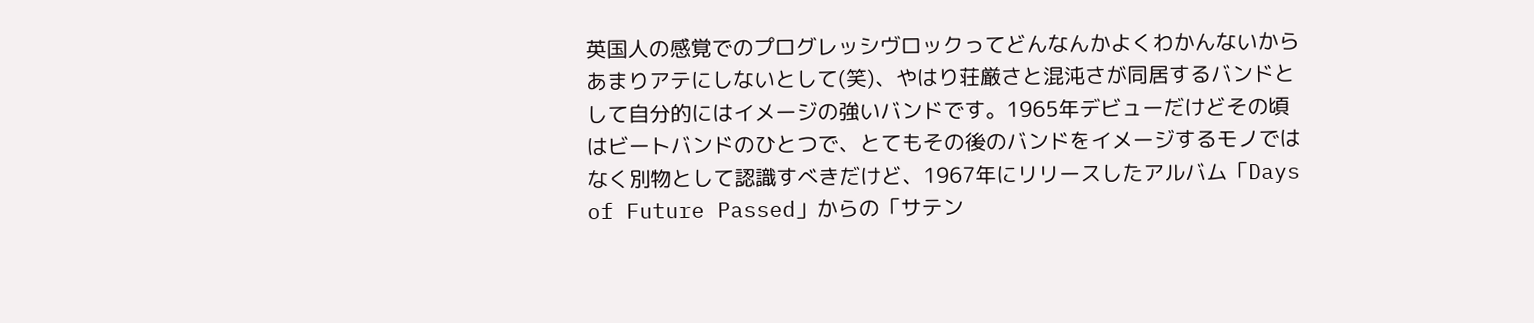英国人の感覚でのプログレッシヴロックってどんなんかよくわかんないからあまりアテにしないとして(笑)、やはり荘厳さと混沌さが同居するバンドとして自分的にはイメージの強いバンドです。1965年デビューだけどその頃はビートバンドのひとつで、とてもその後のバンドをイメージするモノではなく別物として認識すべきだけど、1967年にリリースしたアルバム「Days of Future Passed」からの「サテン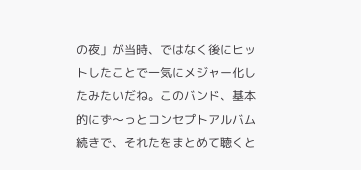の夜」が当時、ではなく後にヒットしたことで一気にメジャー化したみたいだね。このバンド、基本的にず〜っとコンセプトアルバム続きで、それたをまとめて聴くと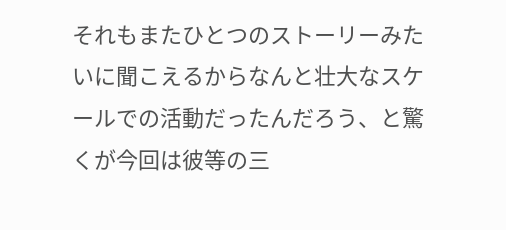それもまたひとつのストーリーみたいに聞こえるからなんと壮大なスケールでの活動だったんだろう、と驚くが今回は彼等の三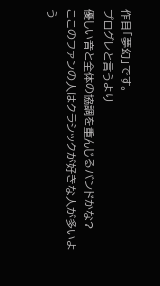作目「夢幻」です。
プログレと言うより
優しい音と全体の協調を重んじるバンドかな?
ここのファンの人はクラシックが好きな人が多いよう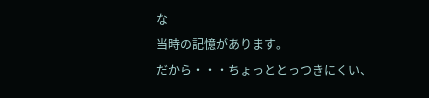な
当時の記憶があります。
だから・・・ちょっととっつきにくい、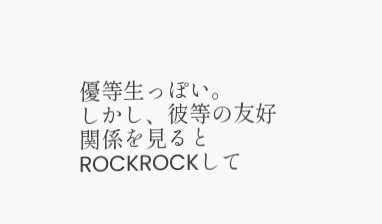優等生っぽい。
しかし、彼等の友好関係を見ると
ROCKROCKして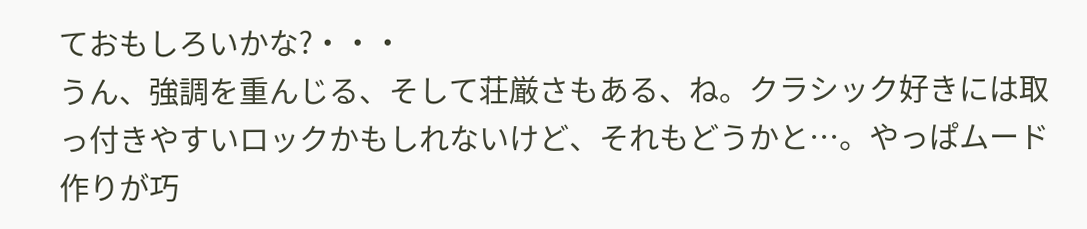ておもしろいかな?・・・
うん、強調を重んじる、そして荘厳さもある、ね。クラシック好きには取っ付きやすいロックかもしれないけど、それもどうかと…。やっぱムード作りが巧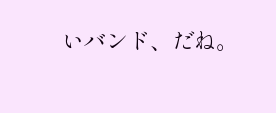いバンド、だね。